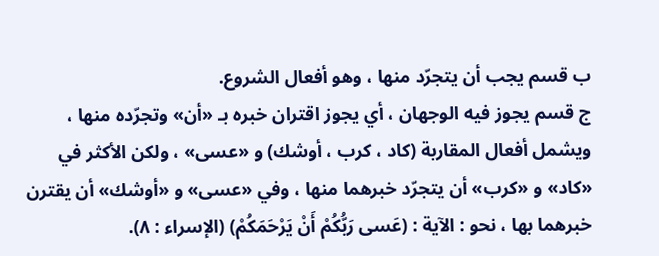ب قسم يجب أن يتجرّد منها ، وهو أفعال الشروع.
ج قسم يجوز فيه الوجهان ، أي يجوز اقتران خبره بـ «أن» وتجرّده منها ، ويشمل أفعال المقاربة (كاد ، كرب ، أوشك) و «عسى» ، ولكن الأكثر في «كاد» و «كرب» أن يتجرّد خبرهما منها ، وفي «عسى» و «أوشك» أن يقترن خبرهما بها ، نحو : الآية : (عَسى رَبُّكُمْ أَنْ يَرْحَمَكُمْ) (الإسراء : ٨).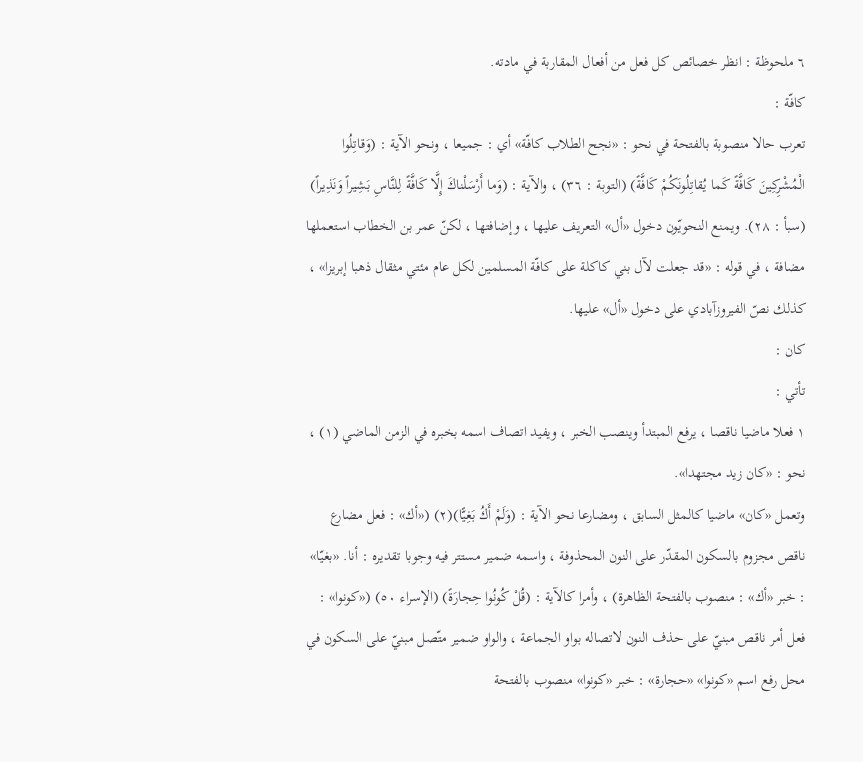٦ ملحوظة : انظر خصائص كل فعل من أفعال المقاربة في مادته.
كافّة :
تعرب حالا منصوبة بالفتحة في نحو : «نجح الطلاب كافّة» أي : جميعا ، ونحو الآية : (وَقاتِلُوا الْمُشْرِكِينَ كَافَّةً كَما يُقاتِلُونَكُمْ كَافَّةً) (التوبة : ٣٦) ، والآية : (وَما أَرْسَلْناكَ إِلَّا كَافَّةً لِلنَّاسِ بَشِيراً وَنَذِيراً) (سبأ : ٢٨). ويمنع النحويّون دخول «أل» التعريف عليها ، وإضافتها ، لكنّ عمر بن الخطاب استعملها مضافة ، في قوله : «قد جعلت لآل بني كاكلة على كافّة المسلمين لكل عام مئتي مثقال ذهبا إبريزا» ، كذلك نصّ الفيروزآبادي على دخول «أل» عليها.
كان :
تأتي :
١ فعلا ماضيا ناقصا ، يرفع المبتدأ وينصب الخبر ، ويفيد اتصاف اسمه بخبره في الزمن الماضي (١) ، نحو : «كان زيد مجتهدا».
وتعمل «كان» ماضيا كالمثل السابق ، ومضارعا نحو الآية : (وَلَمْ أَكُ بَغِيًّا)(٢) («أك» : فعل مضارع ناقص مجزوم بالسكون المقدّر على النون المحذوفة ، واسمه ضمير مستتر فيه وجوبا تقديره : أنا. «بغيّا» : خبر «أك» : منصوب بالفتحة الظاهرة) ، وأمرا كالآية : (قُلْ كُونُوا حِجارَةً) (الإسراء ٥٠) («كونوا» : فعل أمر ناقص مبنيّ على حذف النون لاتصاله بواو الجماعة ، والواو ضمير متّصل مبنيّ على السكون في محل رفع اسم «كونوا» «حجارة» : خبر «كونوا» منصوب بالفتحة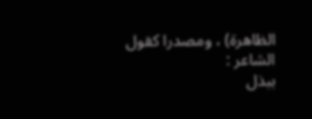الظاهرة) ، ومصدرا كقول الشاعر :
ببذل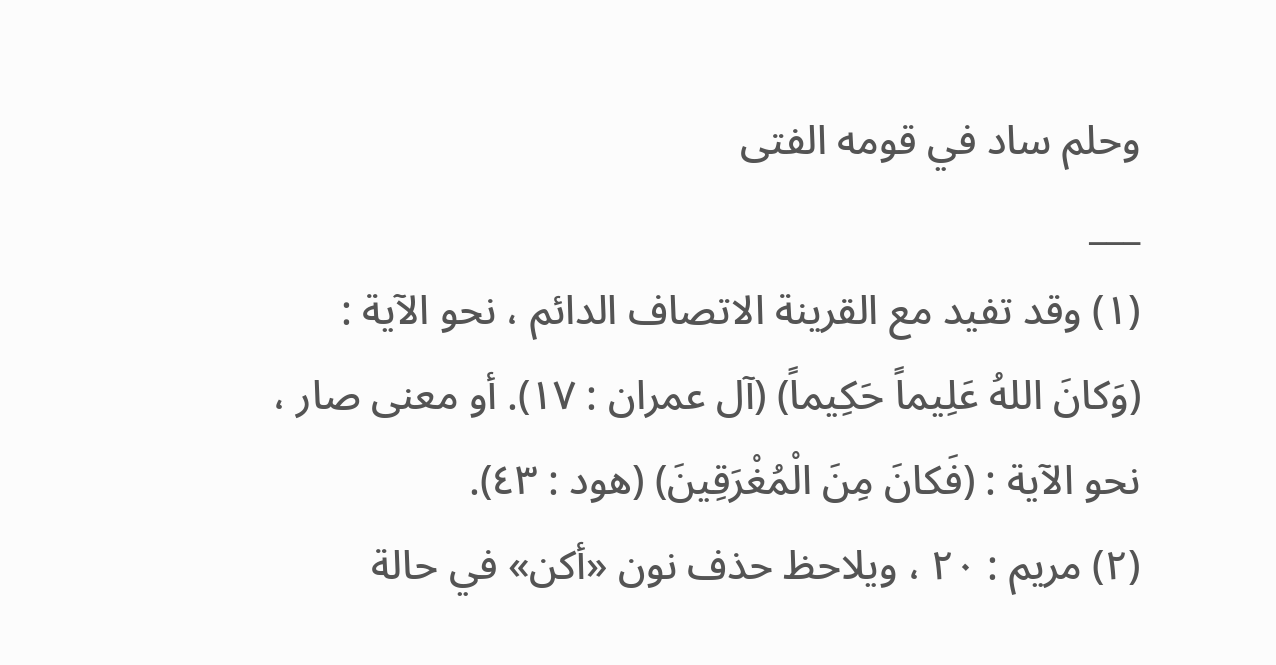وحلم ساد في قومه الفتى
___
(١) وقد تفيد مع القرينة الاتصاف الدائم ، نحو الآية : (وَكانَ اللهُ عَلِيماً حَكِيماً) (آل عمران : ١٧). أو معنى صار ، نحو الآية : (فَكانَ مِنَ الْمُغْرَقِينَ) (هود : ٤٣).
(٢) مريم : ٢٠ ، ويلاحظ حذف نون «أكن» في حالة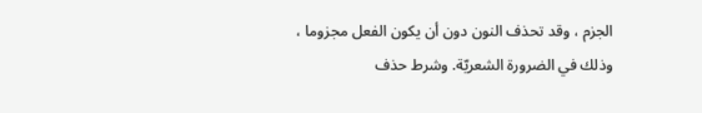الجزم ، وقد تحذف النون دون أن يكون الفعل مجزوما ، وذلك في الضرورة الشعريّة. وشرط حذف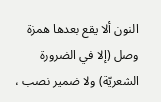النون ألا يقع بعدها همزة وصل (إلا في الضرورة الشعريّة) ولا ضمير نصب ،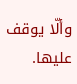وألّا يوقف عليها.